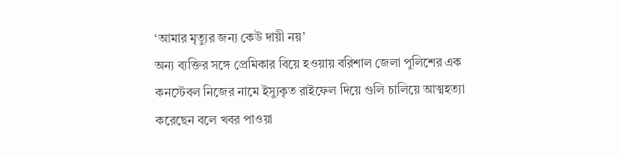‘আমার মৃত্যুর জন্য কেউ দায়ী নয়’
অন্য ব্যক্তির সঙ্গে প্রেমিকার বিয়ে হওয়ায় বরিশাল জেলা পুলিশের এক কনস্টেবল নিজের নামে ইস্যুকৃত রাইফেল দিয়ে গুলি চালিয়ে আত্মহত্যা করেছেন বলে খবর পাওয়া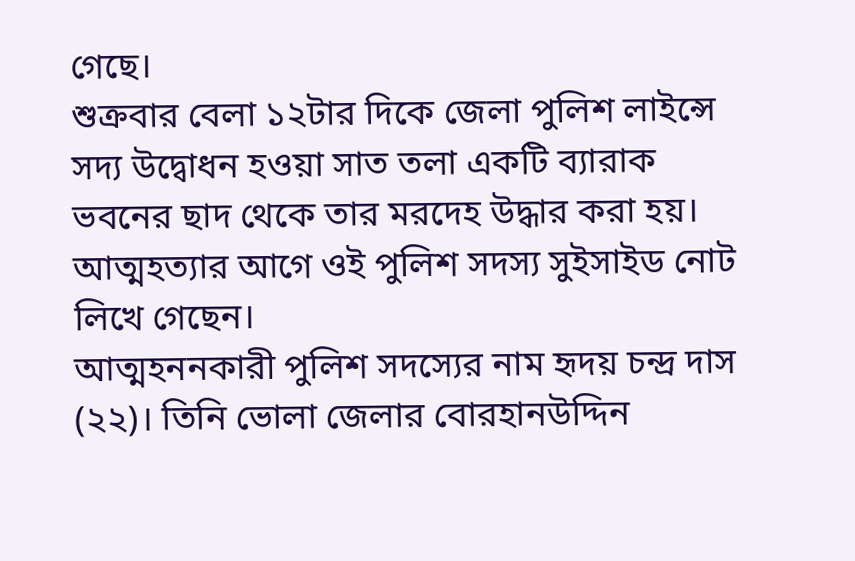গেছে।
শুক্রবার বেলা ১২টার দিকে জেলা পুলিশ লাইন্সে সদ্য উদ্বোধন হওয়া সাত তলা একটি ব্যারাক ভবনের ছাদ থেকে তার মরদেহ উদ্ধার করা হয়। আত্মহত্যার আগে ওই পুলিশ সদস্য সুইসাইড নোট লিখে গেছেন।
আত্মহননকারী পুলিশ সদস্যের নাম হৃদয় চন্দ্র দাস (২২)। তিনি ভোলা জেলার বোরহানউদ্দিন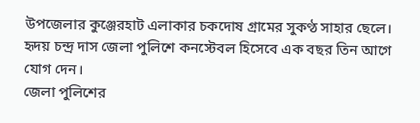উপজেলার কুঞ্জেরহাট এলাকার চকদোষ গ্রামের সুকণ্ঠ সাহার ছেলে। হৃদয় চন্দ্র দাস জেলা পুলিশে কনস্টেবল হিসেবে এক বছর তিন আগে যোগ দেন।
জেলা পুলিশের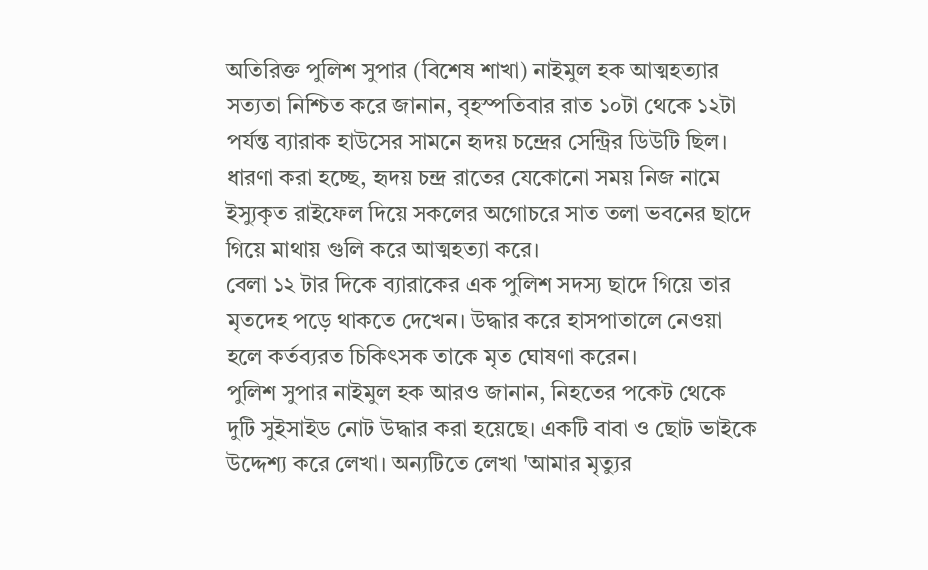অতিরিক্ত পুলিশ সুপার (বিশেষ শাখা) নাইমুল হক আত্মহত্যার সত্যতা নিশ্চিত করে জানান, বৃহস্পতিবার রাত ১০টা থেকে ১২টা পর্যন্ত ব্যারাক হাউসের সামনে হৃদয় চন্দ্রের সেন্ট্রির ডিউটি ছিল। ধারণা করা হচ্ছে, হৃদয় চন্দ্র রাতের যেকোনো সময় নিজ নামে ইস্যুকৃত রাইফেল দিয়ে সকলের অগোচরে সাত তলা ভবনের ছাদে গিয়ে মাথায় গুলি করে আত্মহত্যা করে।
বেলা ১২ টার দিকে ব্যারাকের এক পুলিশ সদস্য ছাদে গিয়ে তার মৃতদেহ পড়ে থাকতে দেখেন। উদ্ধার করে হাসপাতালে নেওয়া হলে কর্তব্যরত চিকিৎসক তাকে মৃত ঘোষণা করেন।
পুলিশ সুপার নাইমুল হক আরও জানান, নিহতের পকেট থেকে দুটি সুইসাইড নোট উদ্ধার করা হয়েছে। একটি বাবা ও ছোট ভাইকে উদ্দেশ্য করে লেখা। অন্যটিতে লেখা 'আমার মৃত্যুর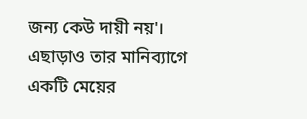জন্য কেউ দায়ী নয়'। এছাড়াও তার মানিব্যাগে একটি মেয়ের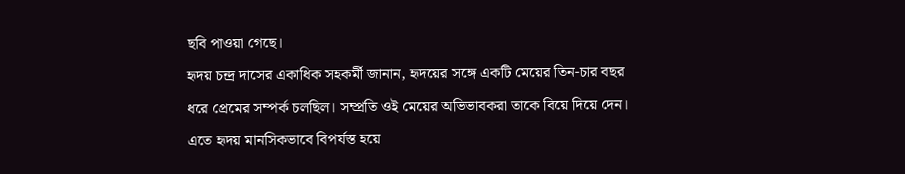ছবি পাওয়া গেছে।
হৃদয় চন্দ্র দাসের একাধিক সহকর্মী জানান, হৃদয়ের সঙ্গে একটি মেয়ের তিন-চার বছর ধরে প্রেমের সম্পর্ক চলছিল। সম্প্রতি ওই মেয়ের অভিভাবকরা তাকে বিয়ে দিয়ে দেন। এতে হৃদয় মানসিকভাবে বিপর্যস্ত হয়ে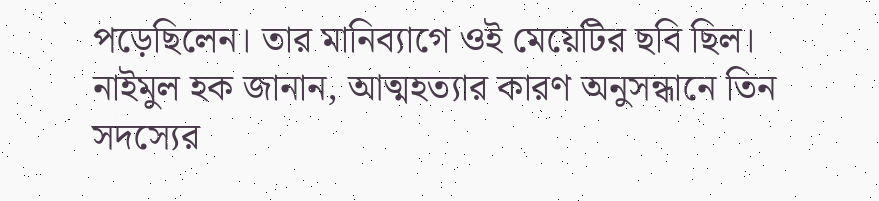পড়েছিলেন। তার মানিব্যাগে ওই মেয়েটির ছবি ছিল।
নাইমুল হক জানান, আত্মহত্যার কারণ অনুসন্ধানে তিন সদস্যের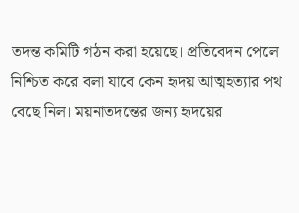তদন্ত কমিটি গঠন করা হয়েছে। প্রতিবেদন পেলে নিশ্চিত করে বলা যাবে কেন হৃদয় আত্মহত্যার পথ বেছে নিল। ময়নাতদন্তের জন্য হৃদয়ের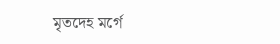মৃতদেহ মর্গে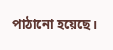পাঠানো হয়েছে।